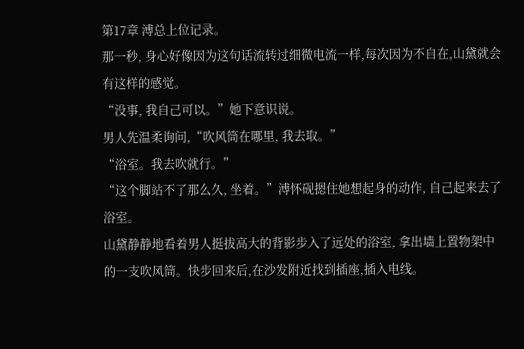第17章 溥总上位记录。
那一秒, 身心好像因为这句话流转过细微电流一样,每次因为不自在,山黛就会有这样的感觉。
“没事, 我自己可以。”她下意识说。
男人先温柔询问,“吹风筒在哪里, 我去取。”
“浴室。我去吹就行。”
“这个脚站不了那么久, 坐着。”溥怀砚摁住她想起身的动作, 自己起来去了浴室。
山黛静静地看着男人挺拔高大的背影步入了远处的浴室, 拿出墙上置物架中的一支吹风筒。快步回来后,在沙发附近找到插座,插入电线。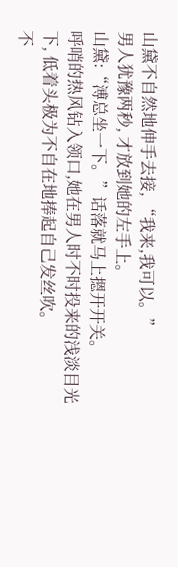山黛不自然地伸手去接, “我来,我可以。”
男人犹豫两秒, 才放到她的左手上。
山黛:“溥总坐一下。”话落就马上摁开开关。
呼哨的热风钻入领口,她在男人时不时投来的浅淡目光下, 低着头极为不自在地捧起自己发丝吹。
不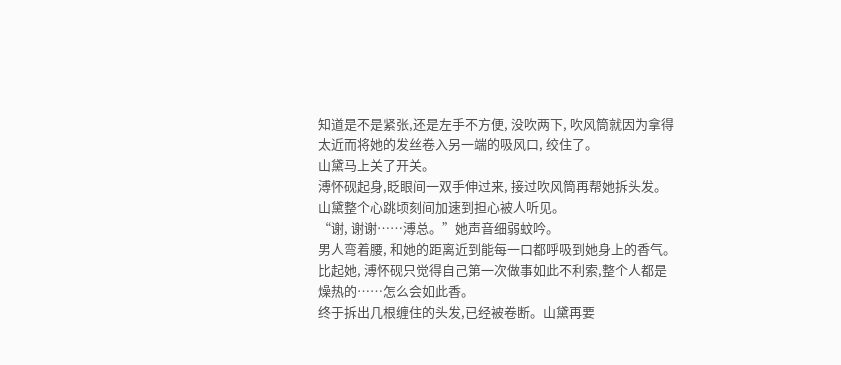知道是不是紧张,还是左手不方便, 没吹两下, 吹风筒就因为拿得太近而将她的发丝卷入另一端的吸风口, 绞住了。
山黛马上关了开关。
溥怀砚起身,眨眼间一双手伸过来, 接过吹风筒再帮她拆头发。山黛整个心跳顷刻间加速到担心被人听见。
“谢, 谢谢……溥总。”她声音细弱蚊吟。
男人弯着腰, 和她的距离近到能每一口都呼吸到她身上的香气。
比起她, 溥怀砚只觉得自己第一次做事如此不利索,整个人都是燥热的……怎么会如此香。
终于拆出几根缠住的头发,已经被卷断。山黛再要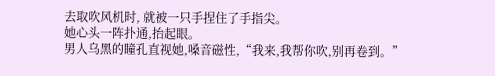去取吹风机时, 就被一只手捏住了手指尖。
她心头一阵扑通,抬起眼。
男人乌黑的瞳孔直视她,嗓音磁性,“我来,我帮你吹,别再卷到。”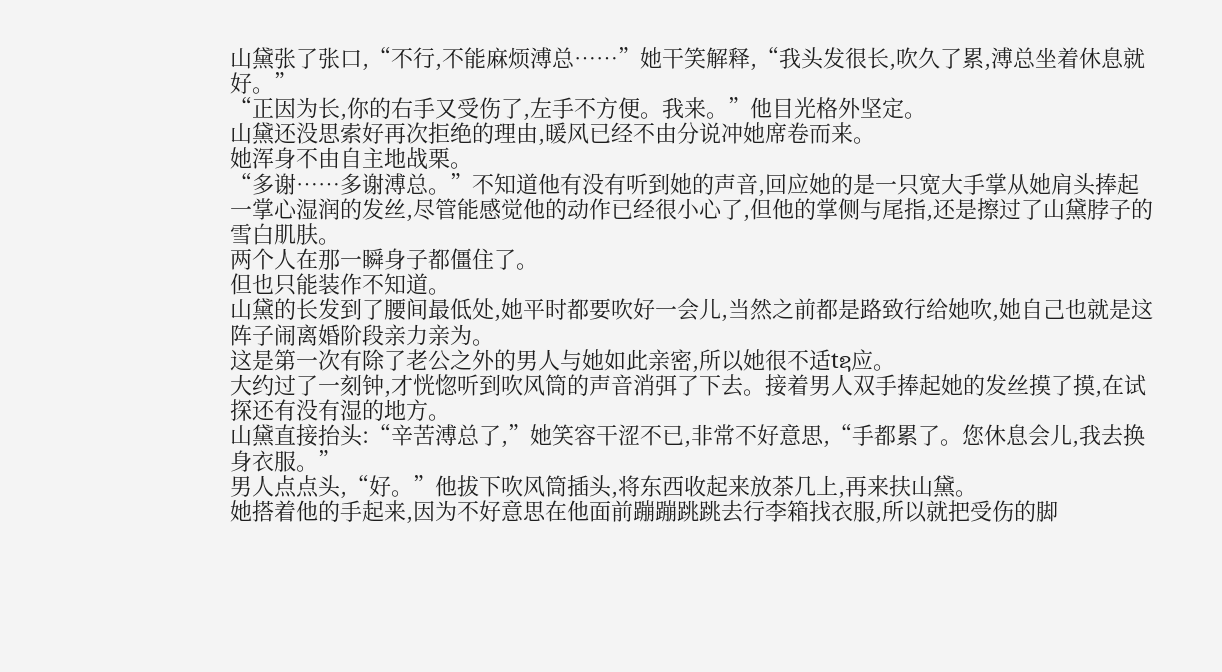山黛张了张口,“不行,不能麻烦溥总……”她干笑解释,“我头发很长,吹久了累,溥总坐着休息就好。”
“正因为长,你的右手又受伤了,左手不方便。我来。”他目光格外坚定。
山黛还没思索好再次拒绝的理由,暖风已经不由分说冲她席卷而来。
她浑身不由自主地战栗。
“多谢……多谢溥总。”不知道他有没有听到她的声音,回应她的是一只宽大手掌从她肩头捧起一掌心湿润的发丝,尽管能感觉他的动作已经很小心了,但他的掌侧与尾指,还是擦过了山黛脖子的雪白肌肤。
两个人在那一瞬身子都僵住了。
但也只能装作不知道。
山黛的长发到了腰间最低处,她平时都要吹好一会儿,当然之前都是路致行给她吹,她自己也就是这阵子闹离婚阶段亲力亲为。
这是第一次有除了老公之外的男人与她如此亲密,所以她很不适tຊ应。
大约过了一刻钟,才恍惚听到吹风筒的声音消弭了下去。接着男人双手捧起她的发丝摸了摸,在试探还有没有湿的地方。
山黛直接抬头:“辛苦溥总了,”她笑容干涩不已,非常不好意思,“手都累了。您休息会儿,我去换身衣服。”
男人点点头,“好。”他拔下吹风筒插头,将东西收起来放茶几上,再来扶山黛。
她搭着他的手起来,因为不好意思在他面前蹦蹦跳跳去行李箱找衣服,所以就把受伤的脚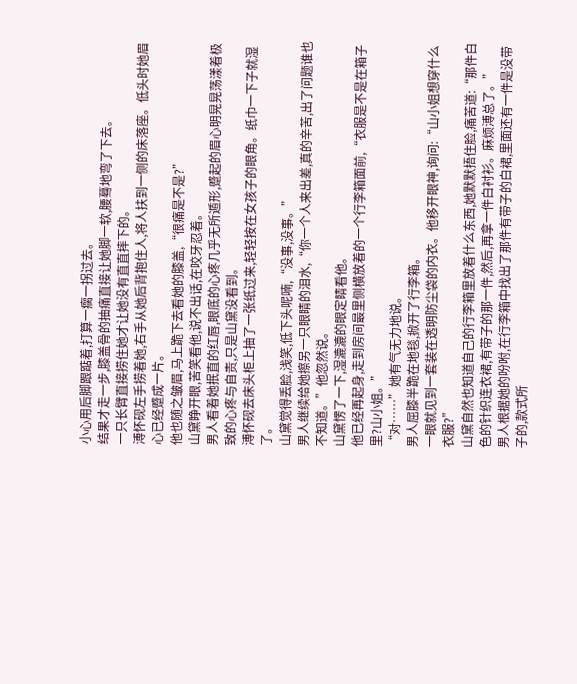小心用后脚跟踮着,打算一瘸一拐过去。
结果才走一步,膝盖骨的抽痛直接让她脚一软,腰蓦地弯了下去。
一只长臂直接捞住她才让她没有直直摔下的。
溥怀砚左手捞着她,右手从她后背抱住人,将人扶到一侧的床落座。低头时她眉心已经蹙成一片。
他也随之皱眉,马上跪下去看她的膝盖,“很痛是不是?”
山黛睁开眼,苦笑看他,说不出话,在咬牙忍着。
男人看着她抿直的红唇,眼底的心疼几乎无所遁形,蹙起的眉心明晃晃荡漾着极致的心疼与自责,只是山黛没看到。
溥怀砚去床头柜上抽了一张纸过来,轻轻按在女孩子的眼角。纸巾一下子就湿了。
山黛觉得丢脸,浅笑,低下头呢喃,“没事,没事。”
男人继续给她擦另一只眼睛的泪水,“你一个人来出差,真的辛苦,出了问题谁也不知道。”他忽然说。
山黛愣了一下,湿漉漉的眼定睛看他。
他已经再起身,走到房间最里侧横放着的一个行李箱面前,“衣服是不是在箱子里?山小姐。”
“对……”她有气无力地说。
男人屈膝半跪在地毯,掀开了行李箱。
一眼就见到一套装在透明防尘袋的内衣。他移开眼神,询问:“山小姐想穿什么衣服?”
山黛自然也知道自己的行李箱里放着什么东西,她默默捂住脸,痛苦道:“那件白色的针织连衣裙,有带子的那一件,然后,再拿一件白衬衫。麻烦溥总了。”
男人根据她的吩咐,在行李箱中找出了那件有带子的白裙,里面还有一件是没带子的,款式所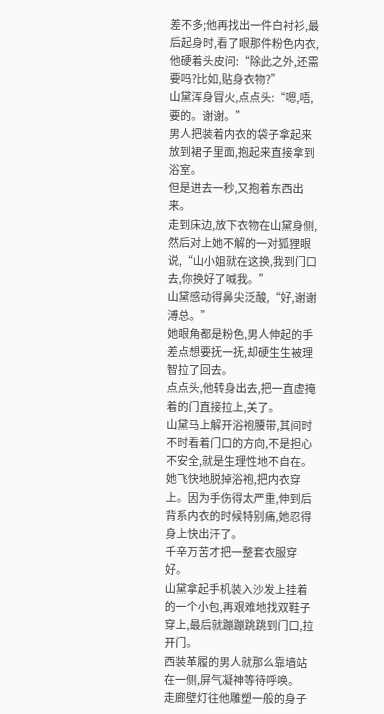差不多;他再找出一件白衬衫,最后起身时,看了眼那件粉色内衣,他硬着头皮问:“除此之外,还需要吗?比如,贴身衣物?”
山黛浑身冒火,点点头:“嗯,唔,要的。谢谢。”
男人把装着内衣的袋子拿起来放到裙子里面,抱起来直接拿到浴室。
但是进去一秒,又抱着东西出来。
走到床边,放下衣物在山黛身侧,然后对上她不解的一对狐狸眼说,“山小姐就在这换,我到门口去,你换好了喊我。”
山黛感动得鼻尖泛酸,“好,谢谢溥总。”
她眼角都是粉色,男人伸起的手差点想要抚一抚,却硬生生被理智拉了回去。
点点头,他转身出去,把一直虚掩着的门直接拉上,关了。
山黛马上解开浴袍腰带,其间时不时看着门口的方向,不是担心不安全,就是生理性地不自在。
她飞快地脱掉浴袍,把内衣穿上。因为手伤得太严重,伸到后背系内衣的时候特别痛,她忍得身上快出汗了。
千辛万苦才把一整套衣服穿好。
山黛拿起手机装入沙发上挂着的一个小包,再艰难地找双鞋子穿上,最后就蹦蹦跳跳到门口,拉开门。
西装革履的男人就那么靠墙站在一侧,屏气凝神等待呼唤。
走廊壁灯往他雕塑一般的身子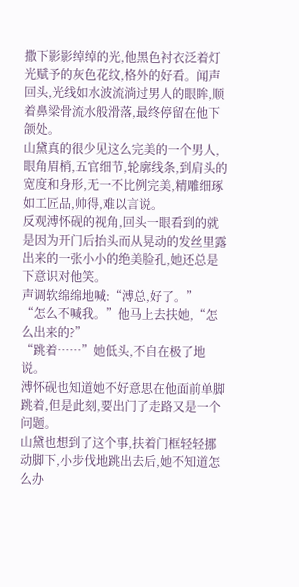撒下影影绰绰的光,他黑色衬衣泛着灯光赋予的灰色花纹,格外的好看。闻声回头,光线如水波流淌过男人的眼眸,顺着鼻梁骨流水般滑落,最终停留在他下颌处。
山黛真的很少见这么完美的一个男人,眼角眉梢,五官细节,轮廓线条,到肩头的宽度和身形,无一不比例完美,精雕细琢如工匠品,帅得,难以言说。
反观溥怀砚的视角,回头一眼看到的就是因为开门后抬头而从晃动的发丝里露出来的一张小小的绝美脸孔,她还总是下意识对他笑。
声调软绵绵地喊:“溥总,好了。”
“怎么不喊我。”他马上去扶她,“怎么出来的?”
“跳着……”她低头,不自在极了地说。
溥怀砚也知道她不好意思在他面前单脚跳着,但是此刻,要出门了走路又是一个问题。
山黛也想到了这个事,扶着门框轻轻挪动脚下,小步伐地跳出去后,她不知道怎么办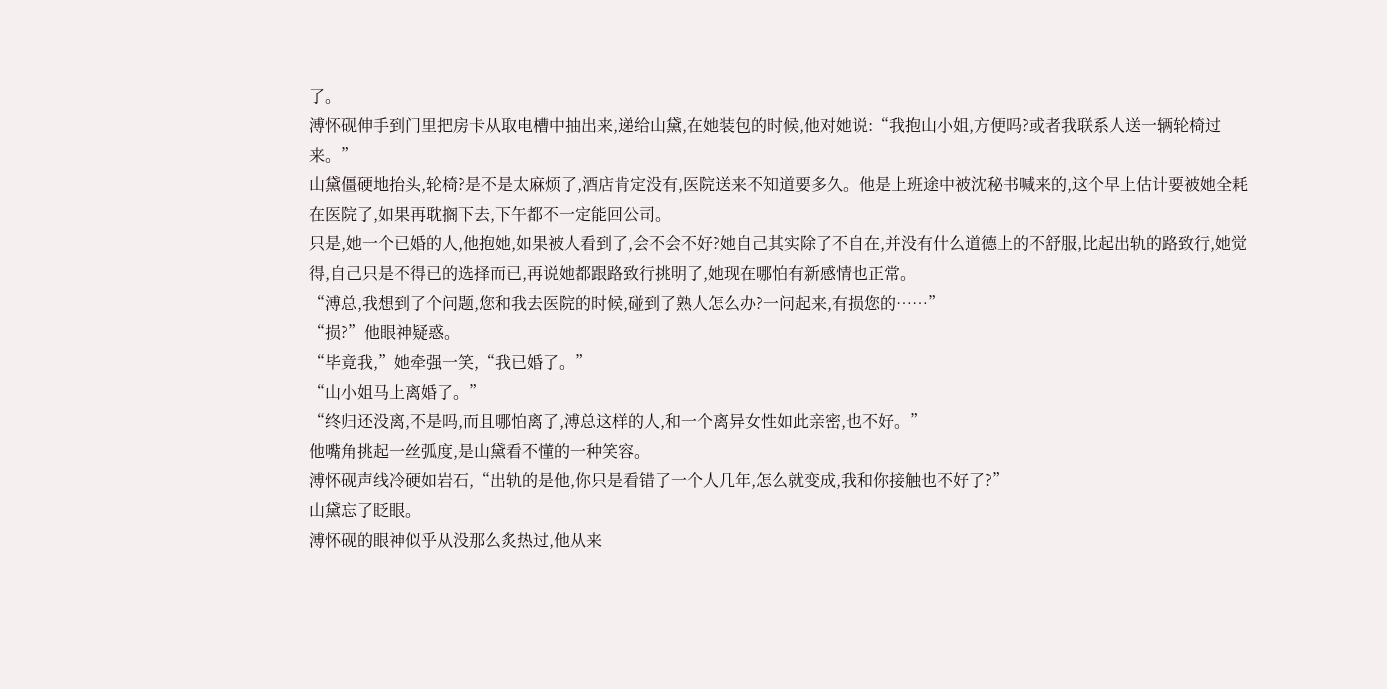了。
溥怀砚伸手到门里把房卡从取电槽中抽出来,递给山黛,在她装包的时候,他对她说:“我抱山小姐,方便吗?或者我联系人送一辆轮椅过来。”
山黛僵硬地抬头,轮椅?是不是太麻烦了,酒店肯定没有,医院送来不知道要多久。他是上班途中被沈秘书喊来的,这个早上估计要被她全耗在医院了,如果再耽搁下去,下午都不一定能回公司。
只是,她一个已婚的人,他抱她,如果被人看到了,会不会不好?她自己其实除了不自在,并没有什么道德上的不舒服,比起出轨的路致行,她觉得,自己只是不得已的选择而已,再说她都跟路致行挑明了,她现在哪怕有新感情也正常。
“溥总,我想到了个问题,您和我去医院的时候,碰到了熟人怎么办?一问起来,有损您的……”
“损?”他眼神疑惑。
“毕竟我,”她牵强一笑,“我已婚了。”
“山小姐马上离婚了。”
“终归还没离,不是吗,而且哪怕离了,溥总这样的人,和一个离异女性如此亲密,也不好。”
他嘴角挑起一丝弧度,是山黛看不懂的一种笑容。
溥怀砚声线冷硬如岩石,“出轨的是他,你只是看错了一个人几年,怎么就变成,我和你接触也不好了?”
山黛忘了眨眼。
溥怀砚的眼神似乎从没那么炙热过,他从来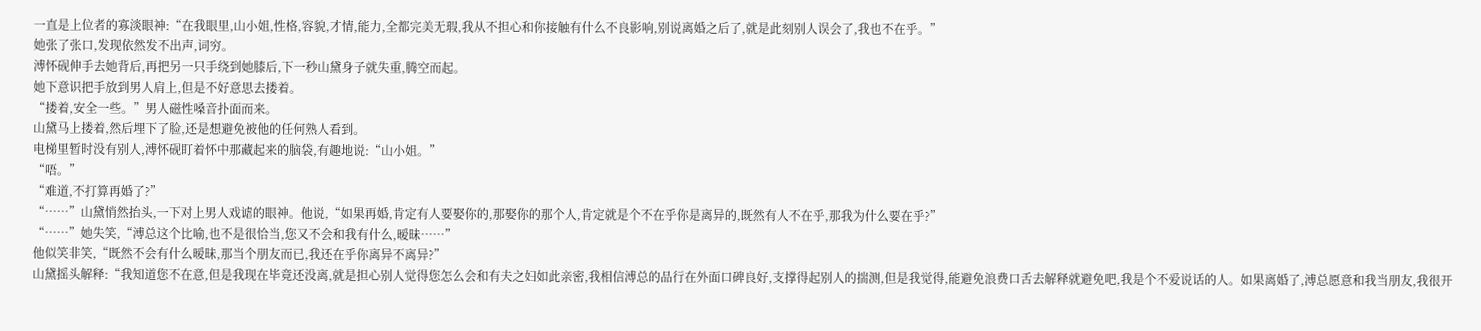一直是上位者的寡淡眼神:“在我眼里,山小姐,性格,容貌,才情,能力,全都完美无瑕,我从不担心和你接触有什么不良影响,别说离婚之后了,就是此刻别人误会了,我也不在乎。”
她张了张口,发现依然发不出声,词穷。
溥怀砚伸手去她背后,再把另一只手绕到她膝后,下一秒山黛身子就失重,腾空而起。
她下意识把手放到男人肩上,但是不好意思去搂着。
“搂着,安全一些。”男人磁性嗓音扑面而来。
山黛马上搂着,然后埋下了脸,还是想避免被他的任何熟人看到。
电梯里暂时没有别人,溥怀砚盯着怀中那藏起来的脑袋,有趣地说:“山小姐。”
“唔。”
“难道,不打算再婚了?”
“……”山黛悄然抬头,一下对上男人戏谑的眼神。他说,“如果再婚,肯定有人要娶你的,那娶你的那个人,肯定就是个不在乎你是离异的,既然有人不在乎,那我为什么要在乎?”
“……”她失笑,“溥总这个比喻,也不是很恰当,您又不会和我有什么,暧昧……”
他似笑非笑,“既然不会有什么暧昧,那当个朋友而已,我还在乎你离异不离异?”
山黛摇头解释:“我知道您不在意,但是我现在毕竟还没离,就是担心别人觉得您怎么会和有夫之妇如此亲密,我相信溥总的品行在外面口碑良好,支撑得起别人的揣测,但是我觉得,能避免浪费口舌去解释就避免吧,我是个不爱说话的人。如果离婚了,溥总愿意和我当朋友,我很开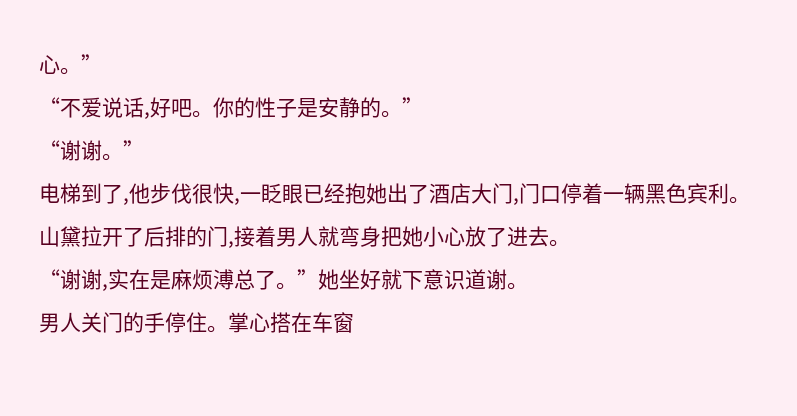心。”
“不爱说话,好吧。你的性子是安静的。”
“谢谢。”
电梯到了,他步伐很快,一眨眼已经抱她出了酒店大门,门口停着一辆黑色宾利。
山黛拉开了后排的门,接着男人就弯身把她小心放了进去。
“谢谢,实在是麻烦溥总了。”她坐好就下意识道谢。
男人关门的手停住。掌心搭在车窗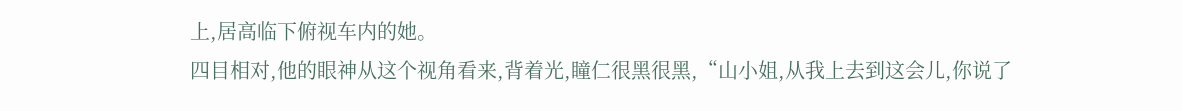上,居高临下俯视车内的她。
四目相对,他的眼神从这个视角看来,背着光,瞳仁很黑很黑,“山小姐,从我上去到这会儿,你说了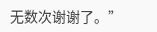无数次谢谢了。”